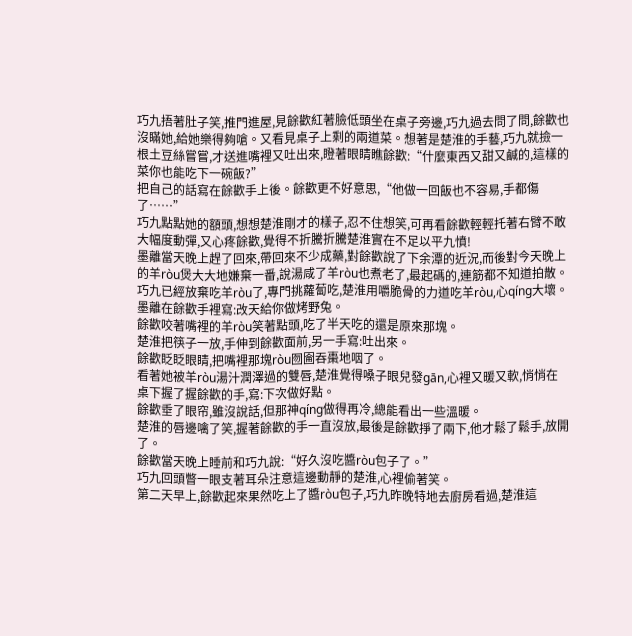巧九捂著肚子笑,推門進屋,見餘歡紅著臉低頭坐在桌子旁邊,巧九過去問了問,餘歡也沒瞞她,給她樂得夠嗆。又看見桌子上剩的兩道菜。想著是楚淮的手藝,巧九就撿一根土豆絲嘗嘗,才送進嘴裡又吐出來,瞪著眼睛瞧餘歡:“什麼東西又甜又鹹的,這樣的菜你也能吃下一碗飯?”
把自己的話寫在餘歡手上後。餘歡更不好意思,“他做一回飯也不容易,手都傷了……”
巧九點點她的額頭,想想楚淮剛才的樣子,忍不住想笑,可再看餘歡輕輕托著右臂不敢大幅度動彈,又心疼餘歡,覺得不折騰折騰楚淮實在不足以平九憤!
墨離當天晚上趕了回來,帶回來不少成藥,對餘歡說了下余潭的近況,而後對今天晚上的羊ròu煲大大地嫌棄一番,說湯咸了羊ròu也煮老了,最起碼的,連筋都不知道拍散。
巧九已經放棄吃羊ròu了,專門挑蘿蔔吃,楚淮用嚼脆骨的力道吃羊ròu,心qíng大壞。
墨離在餘歡手裡寫:改天給你做烤野兔。
餘歡咬著嘴裡的羊ròu笑著點頭,吃了半天吃的還是原來那塊。
楚淮把筷子一放,手伸到餘歡面前,另一手寫:吐出來。
餘歡眨眨眼睛,把嘴裡那塊ròu囫圇吞棗地咽了。
看著她被羊ròu湯汁潤澤過的雙唇,楚淮覺得嗓子眼兒發gān,心裡又暖又軟,悄悄在桌下握了握餘歡的手,寫:下次做好點。
餘歡垂了眼帘,雖沒說話,但那神qíng做得再冷,總能看出一些溫暖。
楚淮的唇邊噙了笑,握著餘歡的手一直沒放,最後是餘歡掙了兩下,他才鬆了鬆手,放開了。
餘歡當天晚上睡前和巧九說:“好久沒吃醬ròu包子了。”
巧九回頭瞥一眼支著耳朵注意這邊動靜的楚淮,心裡偷著笑。
第二天早上,餘歡起來果然吃上了醬ròu包子,巧九昨晚特地去廚房看過,楚淮這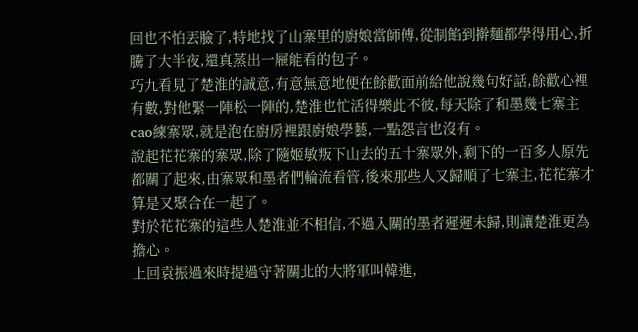回也不怕丟臉了,特地找了山寨里的廚娘當師傅,從制餡到擀麵都學得用心,折騰了大半夜,還真蒸出一屜能看的包子。
巧九看見了楚淮的誠意,有意無意地便在餘歡面前給他說幾句好話,餘歡心裡有數,對他緊一陣松一陣的,楚淮也忙活得樂此不彼,每天除了和墨幾七寨主cao練寨眾,就是泡在廚房裡跟廚娘學藝,一點怨言也沒有。
說起花花寨的寨眾,除了隨姬敏叛下山去的五十寨眾外,剩下的一百多人原先都關了起來,由寨眾和墨者們輪流看管,後來那些人又歸順了七寨主,花花寨才算是又聚合在一起了。
對於花花寨的這些人楚淮並不相信,不過入關的墨者遲遲未歸,則讓楚淮更為擔心。
上回袁振過來時提過守著關北的大將軍叫韓進,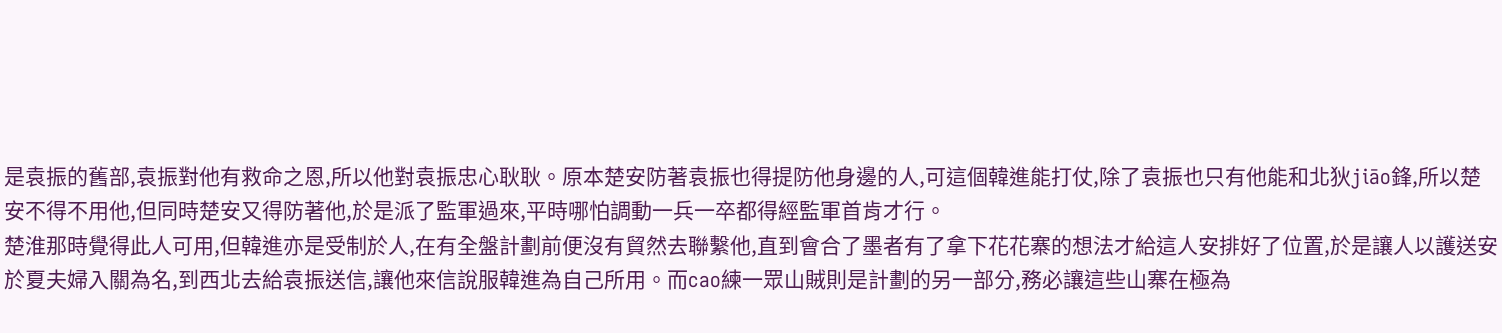是袁振的舊部,袁振對他有救命之恩,所以他對袁振忠心耿耿。原本楚安防著袁振也得提防他身邊的人,可這個韓進能打仗,除了袁振也只有他能和北狄jiāo鋒,所以楚安不得不用他,但同時楚安又得防著他,於是派了監軍過來,平時哪怕調動一兵一卒都得經監軍首肯才行。
楚淮那時覺得此人可用,但韓進亦是受制於人,在有全盤計劃前便沒有貿然去聯繫他,直到會合了墨者有了拿下花花寨的想法才給這人安排好了位置,於是讓人以護送安於夏夫婦入關為名,到西北去給袁振送信,讓他來信說服韓進為自己所用。而cao練一眾山賊則是計劃的另一部分,務必讓這些山寨在極為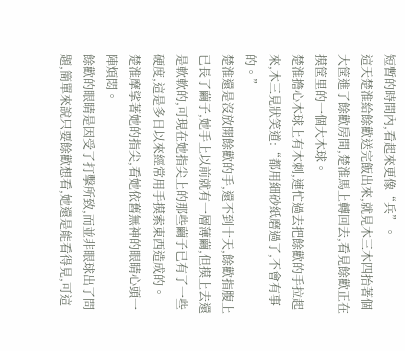短暫的時間內,看起來更像“兵”。
這天楚淮給餘歡送完飯出來,就見木三木四抬著個大筐進了餘歡房間,楚淮馬上轉回去,看見餘歡正在摸筐里的一個大木球。
楚淮擔心木球上有木刺,連忙過去把餘歡的手拉起來,木三見狀笑道:“都用細砂紙磨過了,不會有事的。”
楚淮還是沒放開餘歡的手,還不到十天,餘歡指腹上已長了繭子,她手上以前就有一層薄繭,但摸上去還是軟軟的,可現在她指尖上的那些繭子已有了一些硬度,這是多日以來經常用手摸索東西造成的。
楚淮摩挲著她的指尖,看她依舊無神的眼睛心頭一陣煩悶。
餘歡的眼睛是因受了打擊所致,而並非眼球出了問題,簡單來說只要餘歡想看,她還是能看得見,可這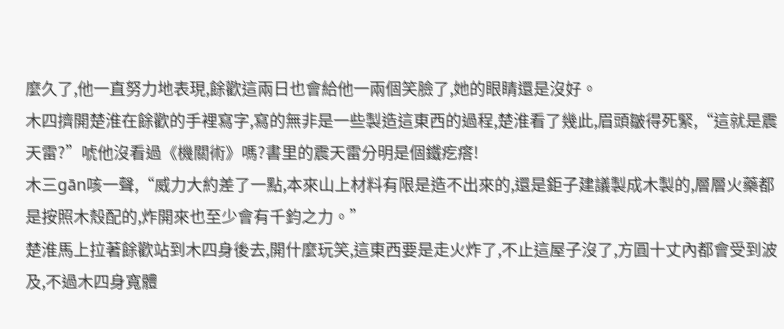麼久了,他一直努力地表現,餘歡這兩日也會給他一兩個笑臉了,她的眼睛還是沒好。
木四擠開楚淮在餘歡的手裡寫字,寫的無非是一些製造這東西的過程,楚淮看了幾此,眉頭皺得死緊,“這就是震天雷?”唬他沒看過《機關術》嗎?書里的震天雷分明是個鐵疙瘩!
木三gān咳一聲,“威力大約差了一點,本來山上材料有限是造不出來的,還是鉅子建議製成木製的,層層火藥都是按照木殼配的,炸開來也至少會有千鈞之力。”
楚淮馬上拉著餘歡站到木四身後去,開什麼玩笑,這東西要是走火炸了,不止這屋子沒了,方圓十丈內都會受到波及,不過木四身寬體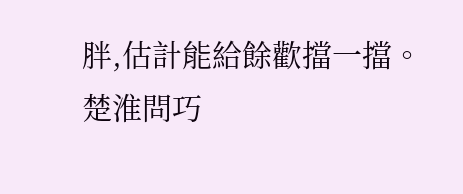胖,估計能給餘歡擋一擋。
楚淮問巧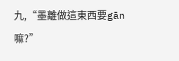九,“墨離做這東西要gān嘛?”